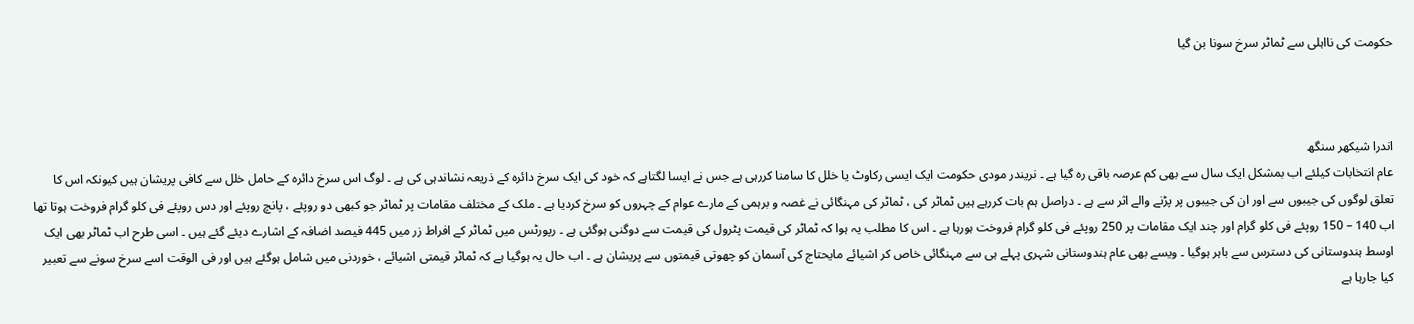حکومت کی نااہلی سے ٹماٹر سرخ سونا بن گیا



اندرا شیکھر سنگھ
عام انتخابات کیلئے اب بمشکل ایک سال سے بھی کم عرصہ باقی رہ گیا ہے ۔ نریندر مودی حکومت ایک ایسی رکاوٹ یا خلل کا سامنا کررہی ہے جس نے ایسا لگتاہے کہ خود کی ایک سرخ دائرہ کے ذریعہ نشاندہی کی ہے ۔ لوگ اس سرخ دائرہ کے حامل خلل سے کافی پریشان ہیں کیونکہ اس کا تعلق لوگوں کی جیبوں سے اور ان کی جیبوں پر پڑنے والے اثر سے ہے ۔ دراصل ہم بات کررہے ہیں ٹماٹر کی ، ٹماٹر کی مہنگائی نے غصہ و برہمی کے مارے عوام کے چہروں کو سرخ کردیا ہے ۔ ملک کے مختلف مقامات پر ٹماٹر جو کبھی دو روپئے ، پانچ روپئے اور دس روپئے فی کلو گرام فروخت ہوتا تھا اب 140 – 150 روپئے فی کلو گرام اور چند ایک مقامات پر 250 روپئے فی کلو گرام فروخت ہورہا ہے ۔ اس کا مطلب یہ ہوا کہ ٹماٹر کی قیمت پٹرول کی قیمت سے دوگنی ہوگئی ہے ۔ رپورٹس میں ٹماٹر کے افراط زر میں 445 فیصد اضافہ کے اشارے دیئے گئے ہیں ۔ اسی طرح اب ٹماٹر بھی ایک اوسط ہندوستانی کی دسترس سے باہر ہوگیا ۔ ویسے بھی عام ہندوستانی شہری پہلے ہی سے مہنگائی خاص کر اشیائے مایحتاج کی آسمان کو چھوتی قیمتوں سے پریشان ہے ۔ اب حال یہ ہوگیا ہے کہ ٹماٹر قیمتی اشیائے ، خوردنی میں شامل ہوگئے ہیں اور فی الوقت اسے سرخ سونے سے تعبیر کیا جارہا ہے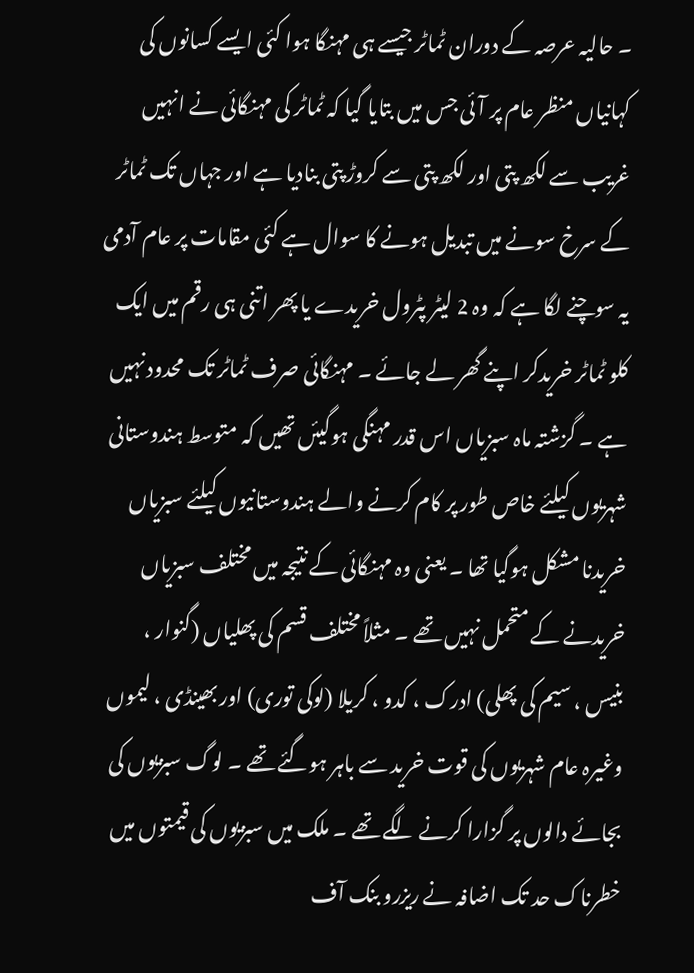۔ حالیہ عرصہ کے دوران ٹماٹر جیسے ہی مہنگا ہوا کئی ایسے کسانوں کی کہانیاں منظر عام پر آئی جس میں بتایا گیا کہ ٹماٹر کی مہنگائی نے انہیں غریب سے لکھ پتی اور لکھ پتی سے کروڑ پتی بنادیا ہے اور جہاں تک ٹماٹر کے سرخ سونے میں تبدیل ہونے کا سوال ہے کئی مقامات پر عام آدمی یہ سوچنے لگا ہے کہ وہ 2 لیٹر پٹرول خریدے یا پھر اتنی ہی رقم میں ایک کلو ٹماٹر خریدکر اپنے گھر لے جائے ۔ مہنگائی صرف ٹماٹر تک محدود نہیں ہے ۔ گزشتہ ماہ سبزیاں اس قدر مہنگی ہوگیئں تھیں کہ متوسط ہندوستانی شہریوں کیلئے خاص طور پر کام کرنے والے ہندوستانیوں کیلئے سبزیاں خریدنا مشکل ہوگیا تھا ۔ یعنی وہ مہنگائی کے نتیجہ میں مختلف سبزیاں خریدنے کے متحمل نہیں تھے ۔ مثلاً مختلف قسم کی پھلیاں (گنوار ، بنیس ، سیم کی پھلی) ادرک ، کدو ، کریلا (لوکی توری) اور بھینڈی ، لیموں وغیرہ عام شہریوں کی قوت خرید سے باہر ہوگئے تھے ۔ لوگ سبزیوں کی بجائے دالوں پر گزارا کرنے لگے تھے ۔ ملک میں سبزیوں کی قیمتوں میں خطرناک حد تک اضافہ نے ریزرو بنک آف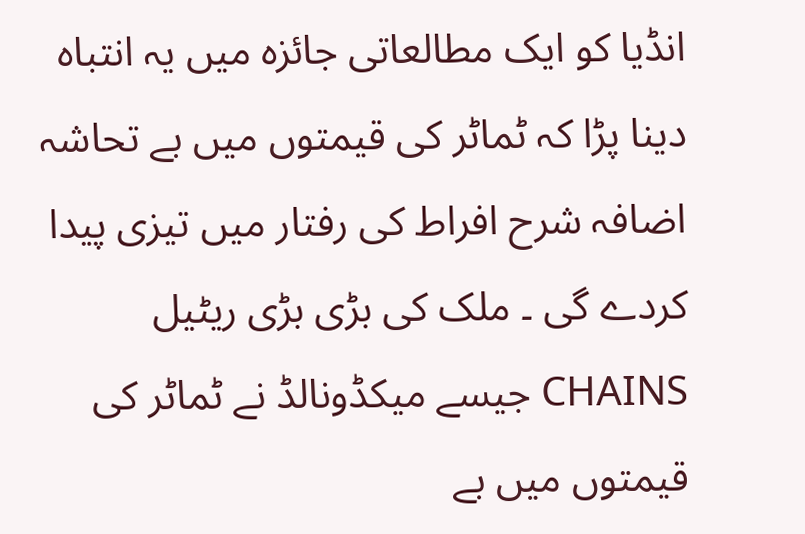انڈیا کو ایک مطالعاتی جائزہ میں یہ انتباہ دینا پڑا کہ ٹماٹر کی قیمتوں میں بے تحاشہ اضافہ شرح افراط کی رفتار میں تیزی پیدا کردے گی ۔ ملک کی بڑی بڑی ریٹیل CHAINS جیسے میکڈونالڈ نے ٹماٹر کی قیمتوں میں بے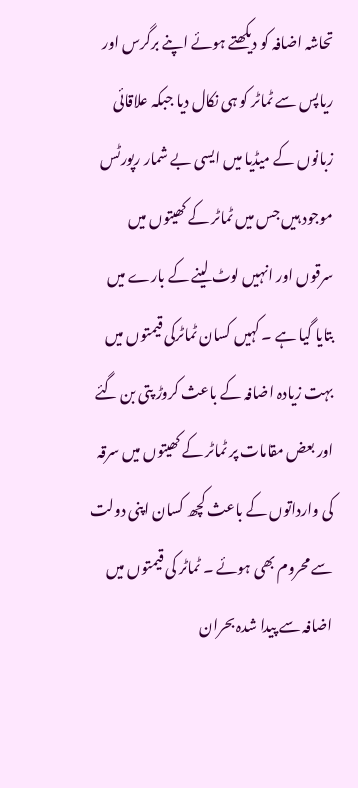تحاشہ اضافہ کو دیکھتے ہوئے اپنے برگرس اور ریاپس سے ٹماٹر کو ہی نکال دیا جبکہ علاقائی زبانوں کے میڈیا میں ایسی بے شمار رپورٹس موجود ہیں جس میں ٹماٹر کے کھیتوں میں سرقوں اور انہیں لوٹ لینے کے بارے میں بتایا گیا ہے ۔ کہیں کسان ٹماٹرکی قیمتوں میں بہت زیادہ اضافہ کے باعث کروڑ پتی بن گئے اور بعض مقامات پر ٹماٹر کے کھیتوں میں سرقہ کی وارداتوں کے باعث کچھ کسان اپنی دولت سے محروم بھی ہوئے ۔ ٹماٹر کی قیمتوں میں اضافہ سے پیدا شدہ بحران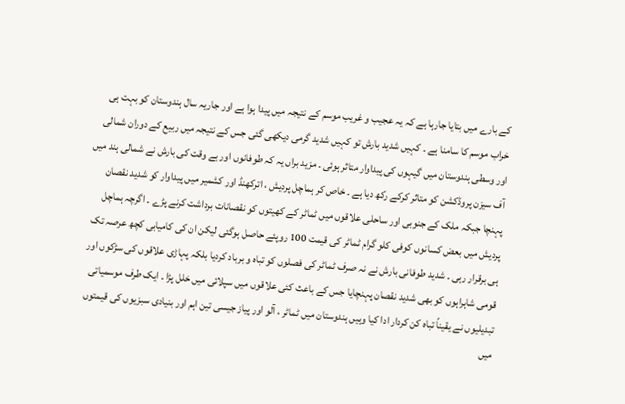کے بارے میں بتایا جارہا ہے کہ یہ عجیب و غریب موسم کے نتیجہ میں پیدا ہوا ہے اور جاریہ سال ہندوستان کو بہت ہی خراب موسم کا سامنا ہے ۔ کہیں شدید بارش تو کہیں شدید گرمی دیکھی گئی جس کے نتیجہ میں ربیع کے دوران شمالی اور وسطی ہندوستان میں گیہوں کی پیداوار متاثر ہوئی ۔ مزید براں یہ کہ طوفانوں اور بے وقت کی بارش نے شمالی ہند میں آف سیزن پروڈکشن کو متاثر کرکے رکھ دیا ہے ۔ خاص کر ہماچل پردیش ، اترکھنڈ اور کشمیر میں پیداوار کو شدید نقصان پہنچا جبکہ ملک کے جنوبی اور ساحلی علاقوں میں ٹماٹر کے کھیتوں کو نقصانات برداشت کرنے پڑے ۔ اگرچہ ہماچل پردیش میں بعض کسانوں کوفی کلو گرام ٹماٹر کی قیمت 100 روپئے حاصل ہوگئی لیکن ان کی کامیابی کچھ عرصہ تک ہی برقرار رہی ۔ شدید طوفانی بارش نے نہ صرف ٹماٹر کی فصلوں کو تباہ و برباد کردیا بلکہ پہاڑی علاقوں کی سڑکوں اور قومی شاہراہوں کو بھی شدید نقصان پہنچایا جس کے باعث کئی علاقوں میں سپلائی میں خلل پڑا ۔ ایک طرف موسمیاتی تبدیلیوں نے یقیناً تباہ کن کردار ادا کیا وہیں ہندوستان میں ٹماٹر ، آلو اور پیاز جیسی تین اہم اور بنیادی سبزیوں کی قیمتوں میں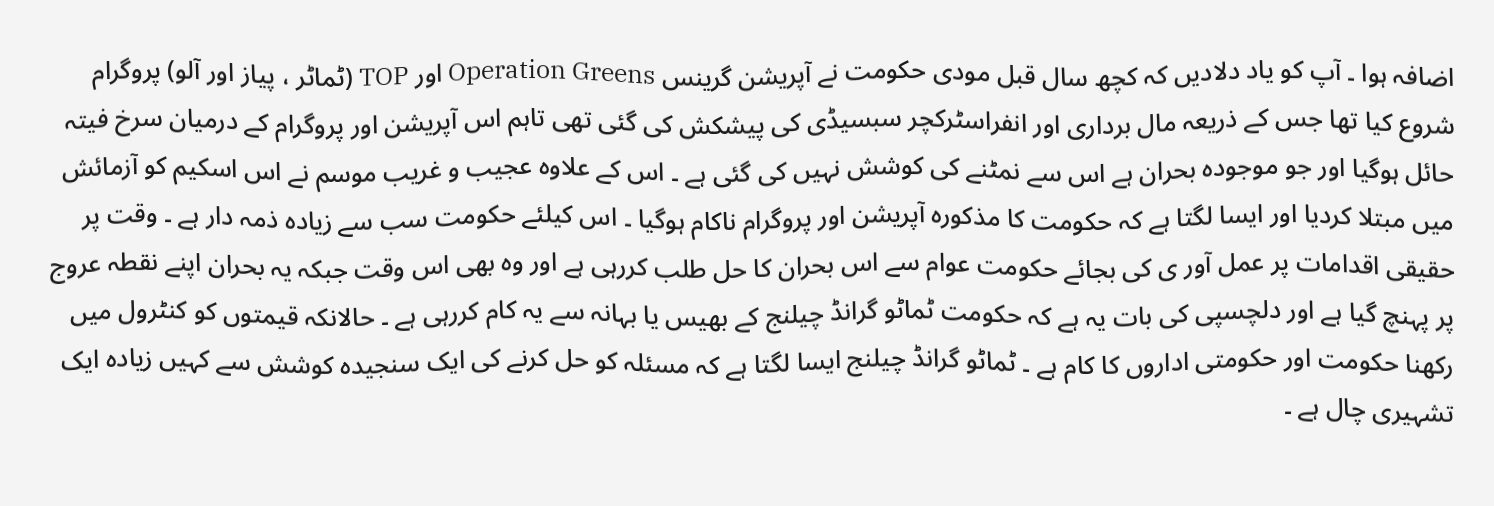اضافہ ہوا ۔ آپ کو یاد دلادیں کہ کچھ سال قبل مودی حکومت نے آپریشن گرینس Operation Greens اور TOP (ٹماٹر ، پیاز اور آلو) پروگرام شروع کیا تھا جس کے ذریعہ مال برداری اور انفراسٹرکچر سبسیڈی کی پیشکش کی گئی تھی تاہم اس آپریشن اور پروگرام کے درمیان سرخ فیتہ حائل ہوگیا اور جو موجودہ بحران ہے اس سے نمٹنے کی کوشش نہیں کی گئی ہے ۔ اس کے علاوہ عجیب و غریب موسم نے اس اسکیم کو آزمائش میں مبتلا کردیا اور ایسا لگتا ہے کہ حکومت کا مذکورہ آپریشن اور پروگرام ناکام ہوگیا ۔ اس کیلئے حکومت سب سے زیادہ ذمہ دار ہے ۔ وقت پر حقیقی اقدامات پر عمل آور ی کی بجائے حکومت عوام سے اس بحران کا حل طلب کررہی ہے اور وہ بھی اس وقت جبکہ یہ بحران اپنے نقطہ عروج پر پہنچ گیا ہے اور دلچسپی کی بات یہ ہے کہ حکومت ٹماٹو گرانڈ چیلنج کے بھیس یا بہانہ سے یہ کام کررہی ہے ۔ حالانکہ قیمتوں کو کنٹرول میں رکھنا حکومت اور حکومتی اداروں کا کام ہے ۔ ٹماٹو گرانڈ چیلنج ایسا لگتا ہے کہ مسئلہ کو حل کرنے کی ایک سنجیدہ کوشش سے کہیں زیادہ ایک تشہیری چال ہے ۔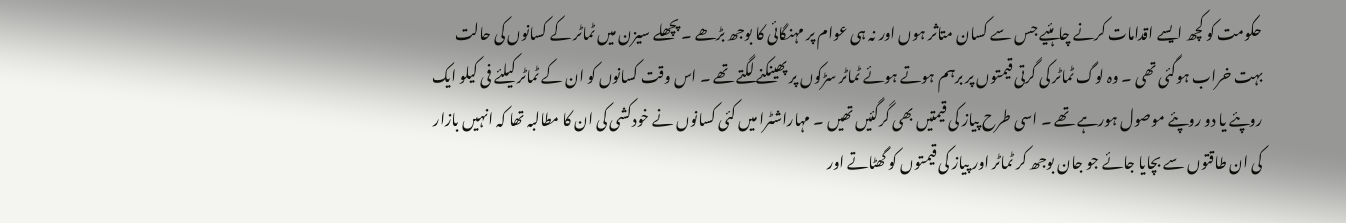حکومت کو کچھ ایسے اقدامات کرنے چاہئیے جس سے کسان متاثر ہوں اور نہ ہی عوام پر مہنگائی کا بوجھ بڑھے ۔ پچھلے سیزن میں ٹماٹر کے کسانوں کی حالت بہت خراب ہوگئی تھی ۔ وہ لوگ ٹماٹر کی گرتی قیمتوں پر برہم ہوتے ہوئے ٹماٹر سڑکوں پر پھینکنے لگتے تھے ۔ اس وقت کسانوں کو ان کے ٹماٹر کیلئے فی کیلو ایک روپئے یا دو روپئے موصول ہورہے تھے ۔ اسی طرح پیاز کی قیمتیں بھی گرگئیں تھیں ۔ مہاراشٹرا میں کئی کسانوں نے خودکشی کی ان کا مطالبہ تھا کہ انہیں بازار کی ان طاقتوں سے بچایا جائے جو جان بوجھ کر ٹماٹر اور پیاز کی قیمتوں کو گھٹاتے اور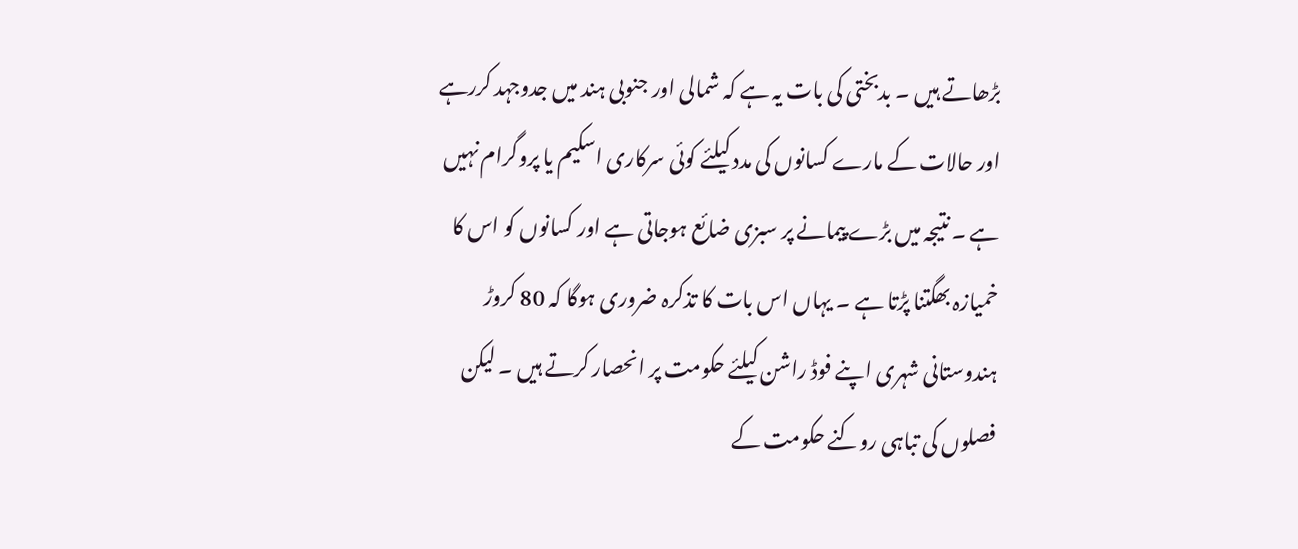بڑھاتے ہیں ۔ بدبختی کی بات یہ ہے کہ شمالی اور جنوبی ہند میں جدوجہد کررہے اور حالات کے مارے کسانوں کی مدد کیلئے کوئی سرکاری اسکیم یا پروگرام نہیں ہے ۔ نتیجہ میں بڑے پیمانے پر سبزی ضائع ہوجاتی ہے اور کسانوں کو اس کا خمیازہ بھگتنا پڑتا ہے ۔ یہاں اس بات کا تذکرہ ضروری ہوگا کہ 80 کروڑ ہندوستانی شہری اپنے فوڈ راشن کیلئے حکومت پر انحصار کرتے ہیں ۔ لیکن فصلوں کی تباہی روکنے حکومت کے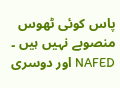پاس کوئی ٹھوس منصوبے نہیں ہیں ۔ NAFED اور دوسری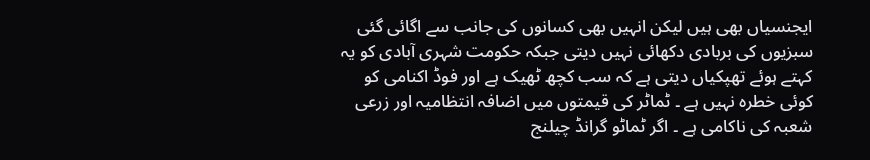ایجنسیاں بھی ہیں لیکن انہیں بھی کسانوں کی جانب سے اگائی گئی سبزیوں کی بربادی دکھائی نہیں دیتی جبکہ حکومت شہری آبادی کو یہ کہتے ہوئے تھپکیاں دیتی ہے کہ سب کچھ ٹھیک ہے اور فوڈ اکنامی کو کوئی خطرہ نہیں ہے ۔ ٹماٹر کی قیمتوں میں اضافہ انتظامیہ اور زرعی شعبہ کی ناکامی ہے ۔ اگر ٹماٹو گرانڈ چیلنج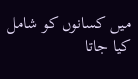میں کسانوں کو شامل کیا جاتا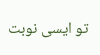تو ایسی نوبت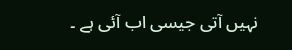نہیں آتی جیسی اب آئی ہے ۔